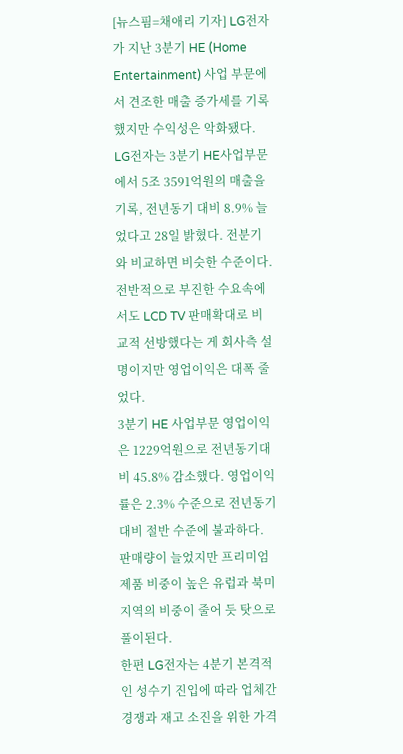[뉴스핌=채애리 기자] LG전자가 지난 3분기 HE (Home Entertainment) 사업 부문에서 견조한 매출 증가세를 기록했지만 수익성은 악화됐다.
LG전자는 3분기 HE사업부문에서 5조 3591억원의 매출을 기록, 전년동기 대비 8.9% 늘었다고 28일 밝혔다. 전분기와 비교하면 비슷한 수준이다.
전반적으로 부진한 수요속에서도 LCD TV 판매확대로 비교적 선방했다는 게 회사측 설명이지만 영업이익은 대폭 줄었다.
3분기 HE 사업부문 영업이익은 1229억원으로 전년동기대비 45.8% 감소했다. 영업이익률은 2.3% 수준으로 전년동기 대비 절반 수준에 불과하다.
판매량이 늘었지만 프리미엄 제품 비중이 높은 유럽과 북미 지역의 비중이 줄어 듯 탓으로 풀이된다.
한편 LG전자는 4분기 본격적인 성수기 진입에 따라 업체간 경쟁과 재고 소진을 위한 가격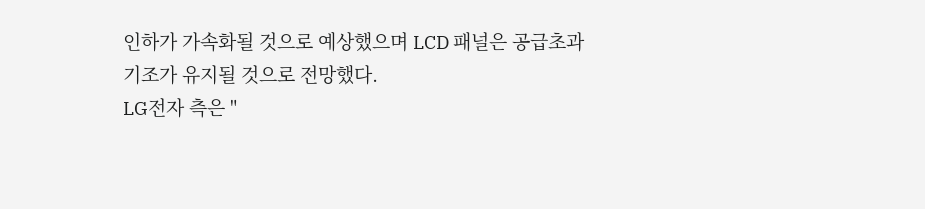인하가 가속화될 것으로 예상했으며 LCD 패널은 공급초과 기조가 유지될 것으로 전망했다.
LG전자 측은 "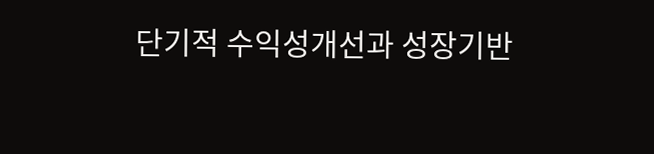단기적 수익성개선과 성장기반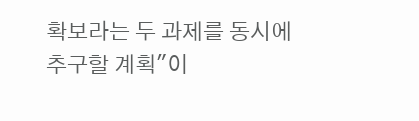확보라는 두 과제를 동시에 추구할 계획"이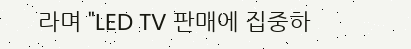라며 "LED TV 판매에 집중하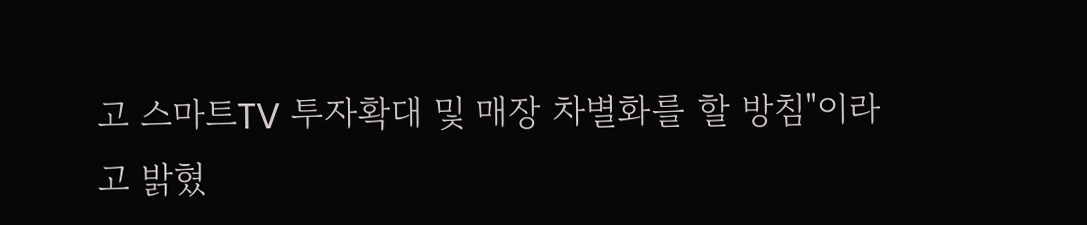고 스마트TV 투자확대 및 매장 차별화를 할 방침"이라고 밝혔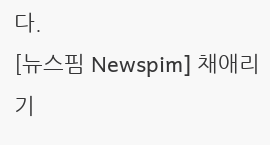다.
[뉴스핌 Newspim] 채애리 기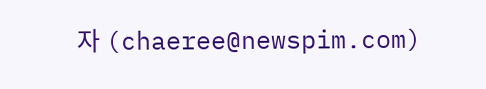자 (chaeree@newspim.com)